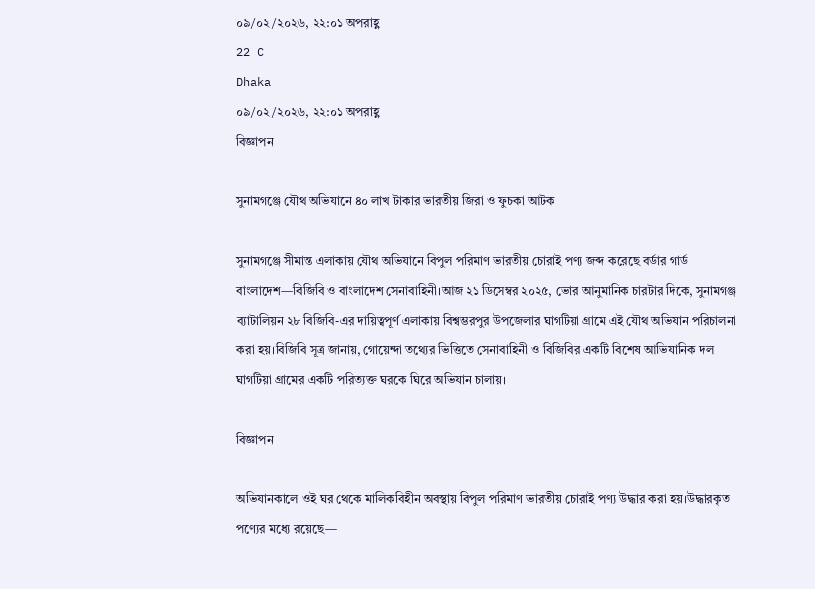০৯/০২/২০২৬, ২২:০১ অপরাহ্ণ
22 C
Dhaka
০৯/০২/২০২৬, ২২:০১ অপরাহ্ণ
বিজ্ঞাপন

সুনামগঞ্জে যৌথ অভিযানে ৪০ লাখ টাকার ভারতীয় জিরা ও ফুচকা আটক

সুনামগঞ্জে সীমান্ত এলাকায় যৌথ অভিযানে বিপুল পরিমাণ ভারতীয় চোরাই পণ্য জব্দ করেছে বর্ডার গার্ড বাংলাদেশ—বিজিবি ও বাংলাদেশ সেনাবাহিনী।আজ ২১ ডিসেম্বর ২০২৫, ভোর আনুমানিক চারটার দিকে, সুনামগঞ্জ ব্যাটালিয়ন ২৮ বিজিবি-এর দায়িত্বপূর্ণ এলাকায় বিশ্বম্ভরপুর উপজেলার ঘাগটিয়া গ্রামে এই যৌথ অভিযান পরিচালনা করা হয়।বিজিবি সূত্র জানায়, গোয়েন্দা তথ্যের ভিত্তিতে সেনাবাহিনী ও বিজিবির একটি বিশেষ আভিযানিক দল ঘাগটিয়া গ্রামের একটি পরিত্যক্ত ঘরকে ঘিরে অভিযান চালায়।

বিজ্ঞাপন

অভিযানকালে ওই ঘর থেকে মালিকবিহীন অবস্থায় বিপুল পরিমাণ ভারতীয় চোরাই পণ্য উদ্ধার করা হয়।উদ্ধারকৃত পণ্যের মধ্যে রয়েছে—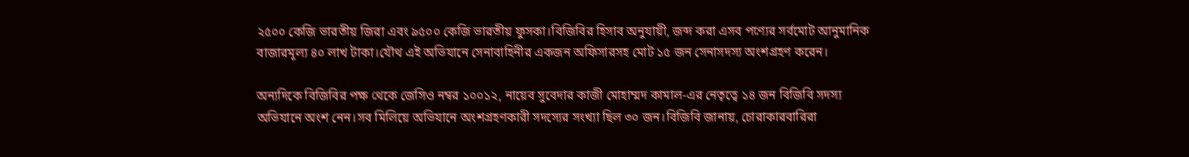২৫০০ কেজি ভারতীয় জিরা এবং ৯৫০০ কেজি ভারতীয় ফুসকা।বিজিবির হিসাব অনুযায়ী, জব্দ করা এসব পণ্যের সর্বমোট আনুমানিক বাজারমূল্য ৪০ লাখ টাকা।যৌথ এই অভিযানে সেনাবাহিনীর একজন অফিসারসহ মোট ১৫ জন সেনাসদস্য অংশগ্রহণ করেন।

অন্যদিকে বিজিবির পক্ষ থেকে জেসিও নম্বর ১০০১২, নায়েব সুবেদার কাজী মোহাম্মদ কামাল-এর নেতৃত্বে ১৪ জন বিজিবি সদস্য অভিযানে অংশ নেন।সব মিলিয়ে অভিযানে অংশগ্রহণকারী সদস্যের সংখ্যা ছিল ৩০ জন।বিজিবি জানায়, চোরাকারবারিরা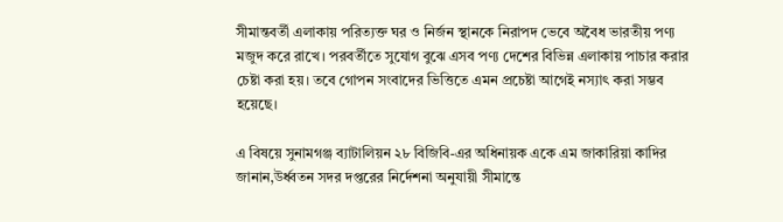সীমান্তবর্তী এলাকায় পরিত্যক্ত ঘর ও নির্জন স্থানকে নিরাপদ ভেবে অবৈধ ভারতীয় পণ্য মজুদ করে রাখে। পরবর্তীতে সুযোগ বুঝে এসব পণ্য দেশের বিভিন্ন এলাকায় পাচার করার চেষ্টা করা হয়। তবে গোপন সংবাদের ভিত্তিতে এমন প্রচেষ্টা আগেই নস্যাৎ করা সম্ভব হয়েছে।

এ বিষয়ে সুনামগঞ্জ ব্যাটালিয়ন ২৮ বিজিবি-এর অধিনায়ক একে এম জাকারিয়া কাদির জানান,উর্ধ্বতন সদর দপ্তরের নির্দেশনা অনুযায়ী সীমান্তে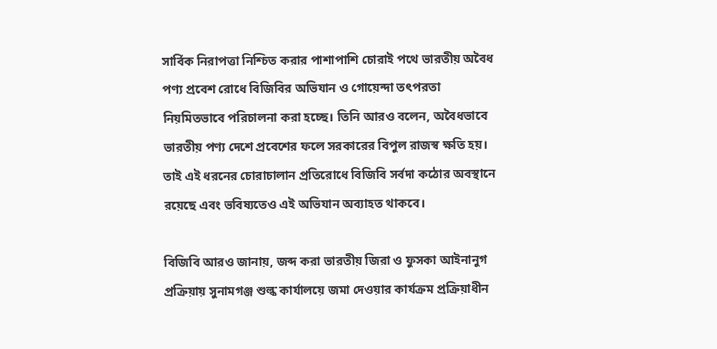সার্বিক নিরাপত্তা নিশ্চিত করার পাশাপাশি চোরাই পথে ভারতীয় অবৈধ পণ্য প্রবেশ রোধে বিজিবির অভিযান ও গোয়েন্দা তৎপরতা নিয়মিতভাবে পরিচালনা করা হচ্ছে। তিনি আরও বলেন, অবৈধভাবে ভারতীয় পণ্য দেশে প্রবেশের ফলে সরকারের বিপুল রাজস্ব ক্ষতি হয়। তাই এই ধরনের চোরাচালান প্রতিরোধে বিজিবি সর্বদা কঠোর অবস্থানে রয়েছে এবং ভবিষ্যতেও এই অভিযান অব্যাহত থাকবে।

বিজিবি আরও জানায়, জব্দ করা ভারতীয় জিরা ও ফুসকা আইনানুগ প্রক্রিয়ায় সুনামগঞ্জ শুল্ক কার্যালয়ে জমা দেওয়ার কার্যক্রম প্রক্রিয়াধীন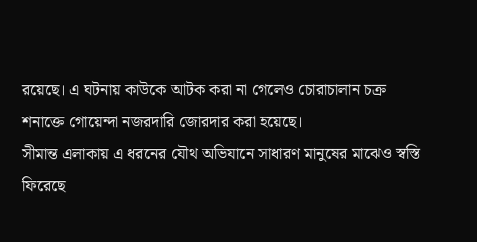রয়েছে। এ ঘটনায় কাউকে আটক করা না গেলেও চোরাচালান চক্র শনাক্তে গোয়েন্দা নজরদারি জোরদার করা হয়েছে।
সীমান্ত এলাকায় এ ধরনের যৌথ অভিযানে সাধারণ মানুষের মাঝেও স্বস্তি ফিরেছে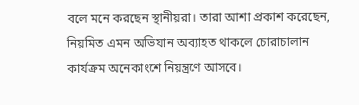বলে মনে করছেন স্থানীয়রা। তারা আশা প্রকাশ করেছেন, নিয়মিত এমন অভিযান অব্যাহত থাকলে চোরাচালান কার্যক্রম অনেকাংশে নিয়ন্ত্রণে আসবে।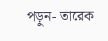পড়ুন- তারেক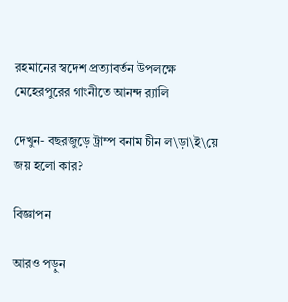রহমানের স্বদেশ প্রত্যাবর্তন উপলক্ষে মেহেরপুরের গাংনীতে আনন্দ র‍্যালি

দেখুন- বছরজুড়ে ট্রাম্প বনাম চীন ল\ড়া\ই\য়ে জয় হলো কার?

বিজ্ঞাপন

আরও পড়ুন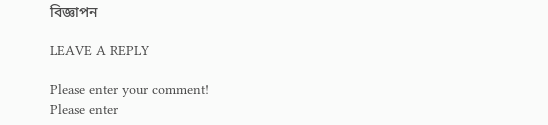বিজ্ঞাপন

LEAVE A REPLY

Please enter your comment!
Please enter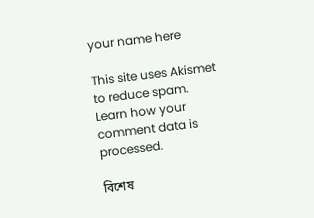your name here

This site uses Akismet to reduce spam. Learn how your comment data is processed.

বিশেষ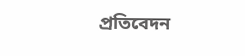প্রতিবেদন